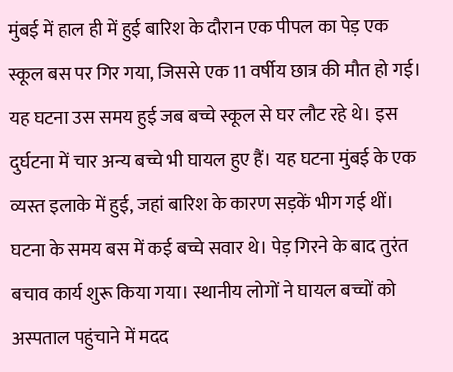मुंबई में हाल ही में हुई बारिश के दौरान एक पीपल का पेड़ एक स्कूल बस पर गिर गया, जिससे एक 11 वर्षीय छात्र की मौत हो गई। यह घटना उस समय हुई जब बच्चे स्कूल से घर लौट रहे थे। इस दुर्घटना में चार अन्य बच्चे भी घायल हुए हैं। यह घटना मुंबई के एक व्यस्त इलाके में हुई, जहां बारिश के कारण सड़कें भीग गई थीं।
घटना के समय बस में कई बच्चे सवार थे। पेड़ गिरने के बाद तुरंत बचाव कार्य शुरू किया गया। स्थानीय लोगों ने घायल बच्चों को अस्पताल पहुंचाने में मदद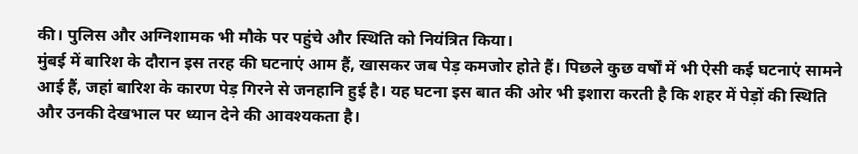की। पुलिस और अग्निशामक भी मौके पर पहुंचे और स्थिति को नियंत्रित किया।
मुंबई में बारिश के दौरान इस तरह की घटनाएं आम हैं, खासकर जब पेड़ कमजोर होते हैं। पिछले कुछ वर्षों में भी ऐसी कई घटनाएं सामने आई हैं, जहां बारिश के कारण पेड़ गिरने से जनहानि हुई है। यह घटना इस बात की ओर भी इशारा करती है कि शहर में पेड़ों की स्थिति और उनकी देखभाल पर ध्यान देने की आवश्यकता है।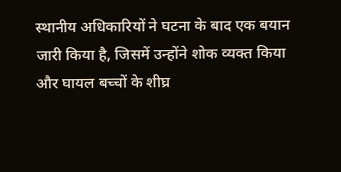स्थानीय अधिकारियों ने घटना के बाद एक बयान जारी किया है, जिसमें उन्होंने शोक व्यक्त किया और घायल बच्चों के शीघ्र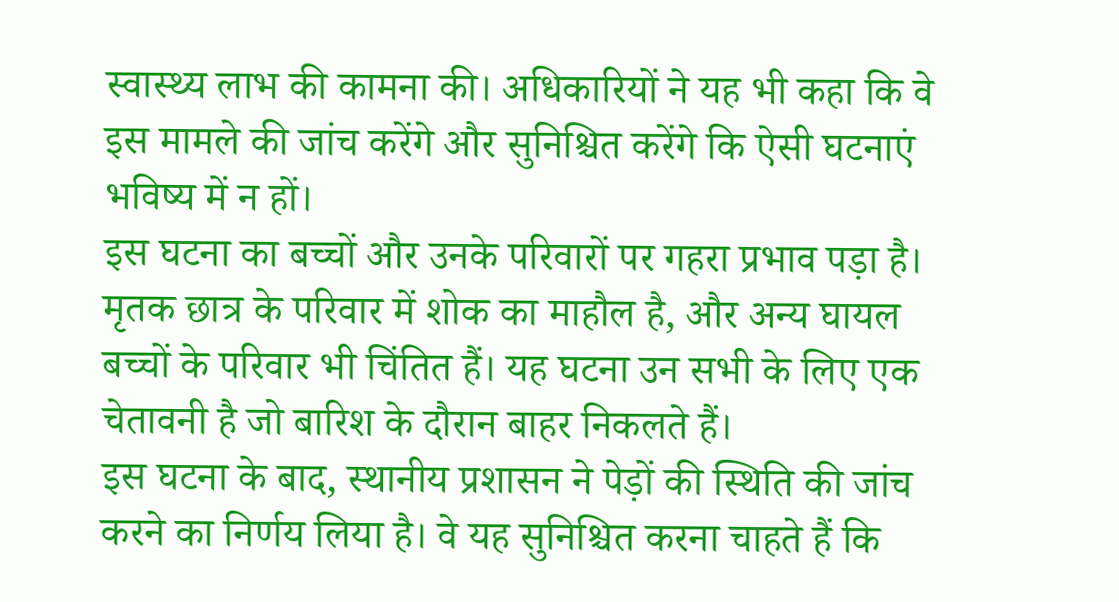स्वास्थ्य लाभ की कामना की। अधिकारियों ने यह भी कहा कि वे इस मामले की जांच करेंगे और सुनिश्चित करेंगे कि ऐसी घटनाएं भविष्य में न हों।
इस घटना का बच्चों और उनके परिवारों पर गहरा प्रभाव पड़ा है। मृतक छात्र के परिवार में शोक का माहौल है, और अन्य घायल बच्चों के परिवार भी चिंतित हैं। यह घटना उन सभी के लिए एक चेतावनी है जो बारिश के दौरान बाहर निकलते हैं।
इस घटना के बाद, स्थानीय प्रशासन ने पेड़ों की स्थिति की जांच करने का निर्णय लिया है। वे यह सुनिश्चित करना चाहते हैं कि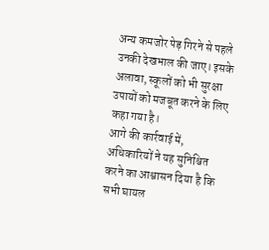अन्य कमजोर पेड़ गिरने से पहले उनकी देखभाल की जाए। इसके अलावा, स्कूलों को भी सुरक्षा उपायों को मजबूत करने के लिए कहा गया है।
आगे की कार्रवाई में, अधिकारियों ने यह सुनिश्चित करने का आश्वासन दिया है कि सभी घायल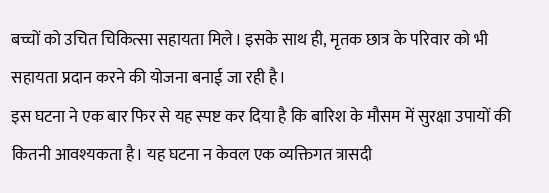बच्चों को उचित चिकित्सा सहायता मिले। इसके साथ ही, मृतक छात्र के परिवार को भी सहायता प्रदान करने की योजना बनाई जा रही है।
इस घटना ने एक बार फिर से यह स्पष्ट कर दिया है कि बारिश के मौसम में सुरक्षा उपायों की कितनी आवश्यकता है। यह घटना न केवल एक व्यक्तिगत त्रासदी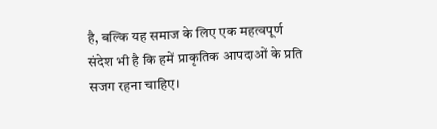है, बल्कि यह समाज के लिए एक महत्वपूर्ण संदेश भी है कि हमें प्राकृतिक आपदाओं के प्रति सजग रहना चाहिए।